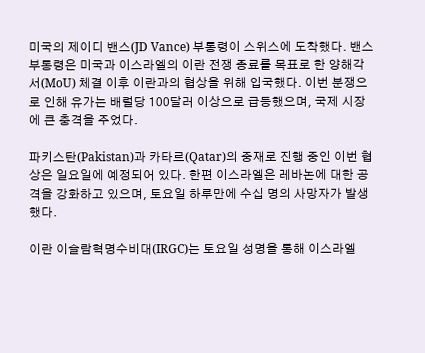미국의 제이디 밴스(JD Vance) 부통령이 스위스에 도착했다. 밴스 부통령은 미국과 이스라엘의 이란 전쟁 종료를 목표로 한 양해각서(MoU) 체결 이후 이란과의 협상을 위해 입국했다. 이번 분쟁으로 인해 유가는 배럴당 100달러 이상으로 급등했으며, 국제 시장에 큰 충격을 주었다.

파키스탄(Pakistan)과 카타르(Qatar)의 중재로 진행 중인 이번 협상은 일요일에 예정되어 있다. 한편 이스라엘은 레바논에 대한 공격을 강화하고 있으며, 토요일 하루만에 수십 명의 사망자가 발생했다.

이란 이슬람혁명수비대(IRGC)는 토요일 성명을 통해 이스라엘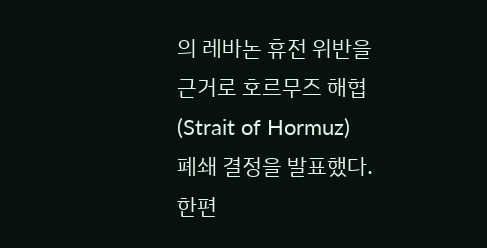의 레바논 휴전 위반을 근거로 호르무즈 해협(Strait of Hormuz) 폐쇄 결정을 발표했다. 한편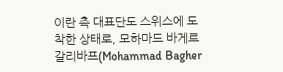이란 측 대표단도 스위스에 도착한 상태로, 모하마드 바게르 갈리바프(Mohammad Bagher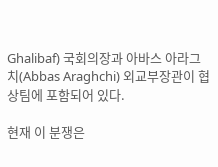Ghalibaf) 국회의장과 아바스 아라그치(Abbas Araghchi) 외교부장관이 협상팀에 포함되어 있다.

현재 이 분쟁은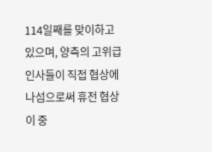114일째를 맞이하고 있으며, 양측의 고위급 인사들이 직접 협상에 나섬으로써 휴전 협상이 중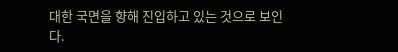대한 국면을 향해 진입하고 있는 것으로 보인다.